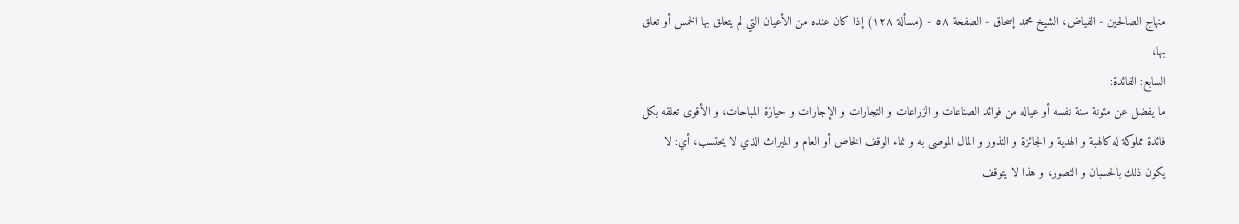منهاج الصالحين - الفياض، الشيخ محمد إسحاق - الصفحة ٥٨ - (مسألة ١٢٨) إذا كان عنده من الأعيان التي لم يتعلق بها الخمس أو تعلق بها،
السابع: الفائدة:
ما يفضل عن مئونة سنة نفسه أو عياله من فوائد الصناعات و الزراعات و التجارات و الإجارات و حيازة المباحات، و الأقوى تعلقه بكل فائدة مملوكة له كالهبة و الهدية و الجائزة و النذور و المال الموصى به و نماء الوقف الخاص أو العام و الميراث الذي لا يحتسب، أي: لا يكون ذلك بالحسبان و التصور، و هذا لا يتوقف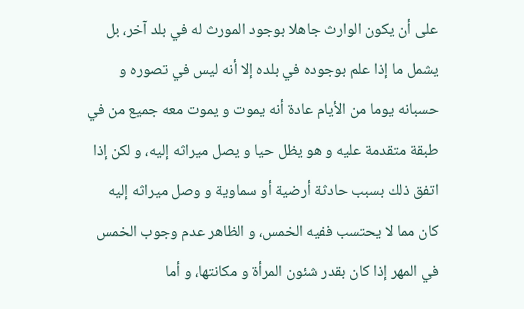على أن يكون الوارث جاهلا بوجود المورث له في بلد آخر، بل يشمل ما إذا علم بوجوده في بلده إلا أنه ليس في تصوره و حسبانه يوما من الأيام عادة أنه يموت و يموت معه جميع من في طبقة متقدمة عليه و هو يظل حيا و يصل ميراثه إليه، و لكن إذا اتفق ذلك بسبب حادثة أرضية أو سماوية و وصل ميراثه إليه كان مما لا يحتسب ففيه الخمس، و الظاهر عدم وجوب الخمس في المهر إذا كان بقدر شئون المرأة و مكانتها، و أما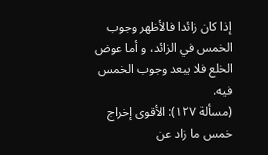إذا كان زائدا فالأظهر وجوب الخمس في الزائد، و أما عوض الخلع فلا يبعد وجوب الخمس فيه.
(مسألة ١٢٧): الأقوى إخراج خمس ما زاد عن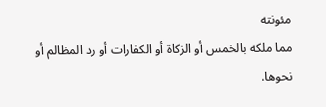مئونته
مما ملكه بالخمس أو الزكاة أو الكفارات أو رد المظالم أو نحوها.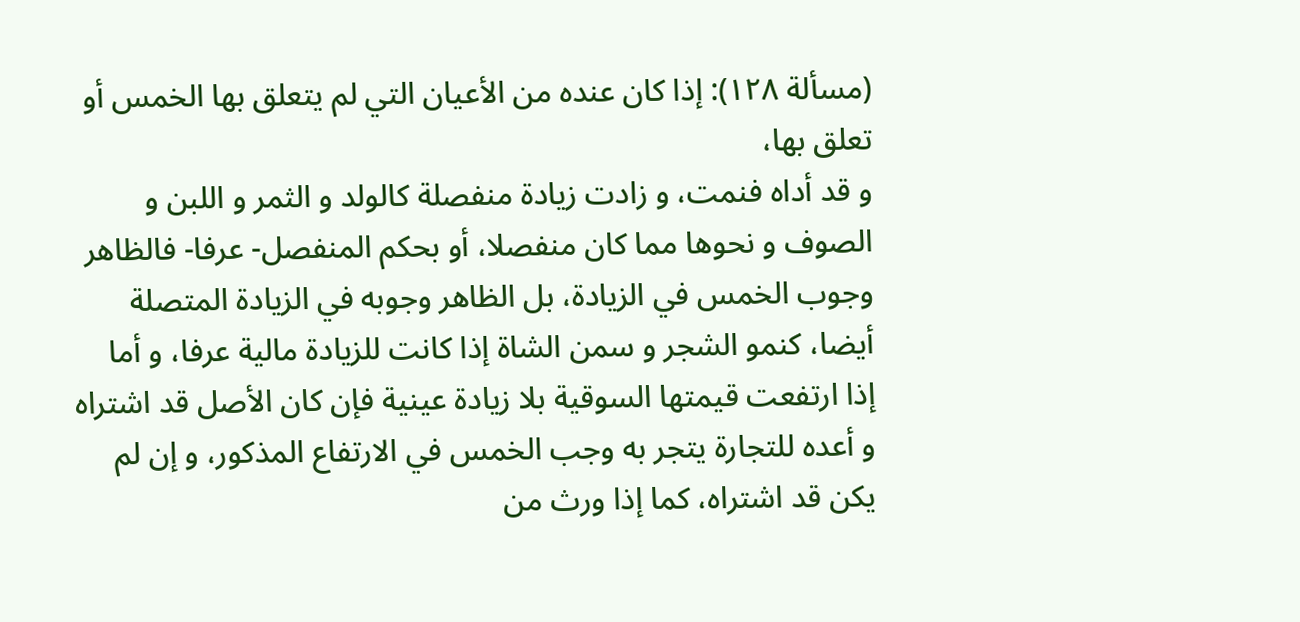(مسألة ١٢٨): إذا كان عنده من الأعيان التي لم يتعلق بها الخمس أو تعلق بها،
و قد أداه فنمت، و زادت زيادة منفصلة كالولد و الثمر و اللبن و الصوف و نحوها مما كان منفصلا، أو بحكم المنفصل- عرفا- فالظاهر وجوب الخمس في الزيادة، بل الظاهر وجوبه في الزيادة المتصلة أيضا، كنمو الشجر و سمن الشاة إذا كانت للزيادة مالية عرفا، و أما إذا ارتفعت قيمتها السوقية بلا زيادة عينية فإن كان الأصل قد اشتراه و أعده للتجارة يتجر به وجب الخمس في الارتفاع المذكور، و إن لم يكن قد اشتراه، كما إذا ورث من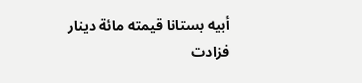أبيه بستانا قيمته مائة دينار فزادت